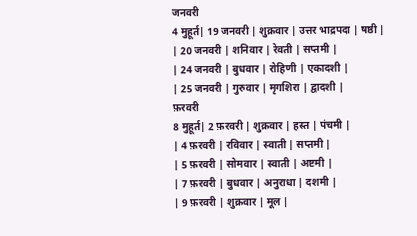जनवरी
4 मुहूर्त| 19 जनवरी | शुक्रवार | उत्तर भाद्रपदा | षष्ठी |
| 20 जनवरी | शनिवार | रेवती | सप्तमी |
| 24 जनवरी | बुधवार | रोहिणी | एकादशी |
| 25 जनवरी | गुरुवार | मृगशिरा | द्वादशी |
फ़रवरी
8 मुहूर्त| 2 फ़रवरी | शुक्रवार | हस्त | पंचमी |
| 4 फ़रवरी | रविवार | स्वाती | सप्तमी |
| 5 फ़रवरी | सोमवार | स्वाती | अष्टमी |
| 7 फ़रवरी | बुधवार | अनुराधा | दशमी |
| 9 फ़रवरी | शुक्रवार | मूल |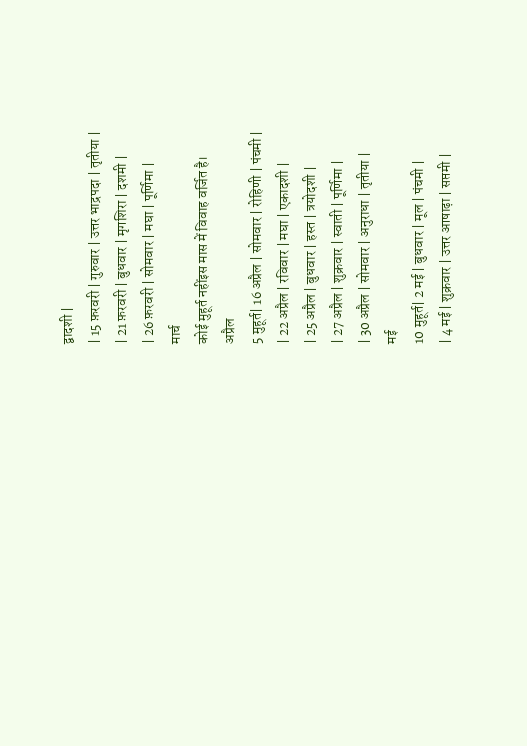द्वादशी |
| 15 फ़रवरी | गुरुवार | उत्तर भाद्रपदा | तृतीया |
| 21 फ़रवरी | बुधवार | मृगशिरा | दशमी |
| 26 फ़रवरी | सोमवार | मघा | पूर्णिमा |
मार्च
कोई मुहूर्त नहींइस मास में विवाह वर्जित है।
अप्रैल
5 मुहूर्त| 16 अप्रैल | सोमवार | रोहिणी | पंचमी |
| 22 अप्रैल | रविवार | मघा | एकादशी |
| 25 अप्रैल | बुधवार | हस्त | त्रयोदशी |
| 27 अप्रैल | शुक्रवार | स्वाती | पूर्णिमा |
| 30 अप्रैल | सोमवार | अनुराधा | तृतीया |
मई
10 मुहूर्त| 2 मई | बुधवार | मूल | पंचमी |
| 4 मई | शुक्रवार | उत्तर आषाढ़ा | सप्तमी |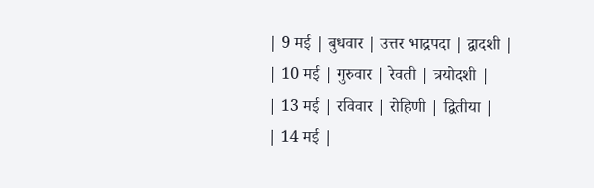| 9 मई | बुधवार | उत्तर भाद्रपदा | द्वादशी |
| 10 मई | गुरुवार | रेवती | त्रयोदशी |
| 13 मई | रविवार | रोहिणी | द्वितीया |
| 14 मई |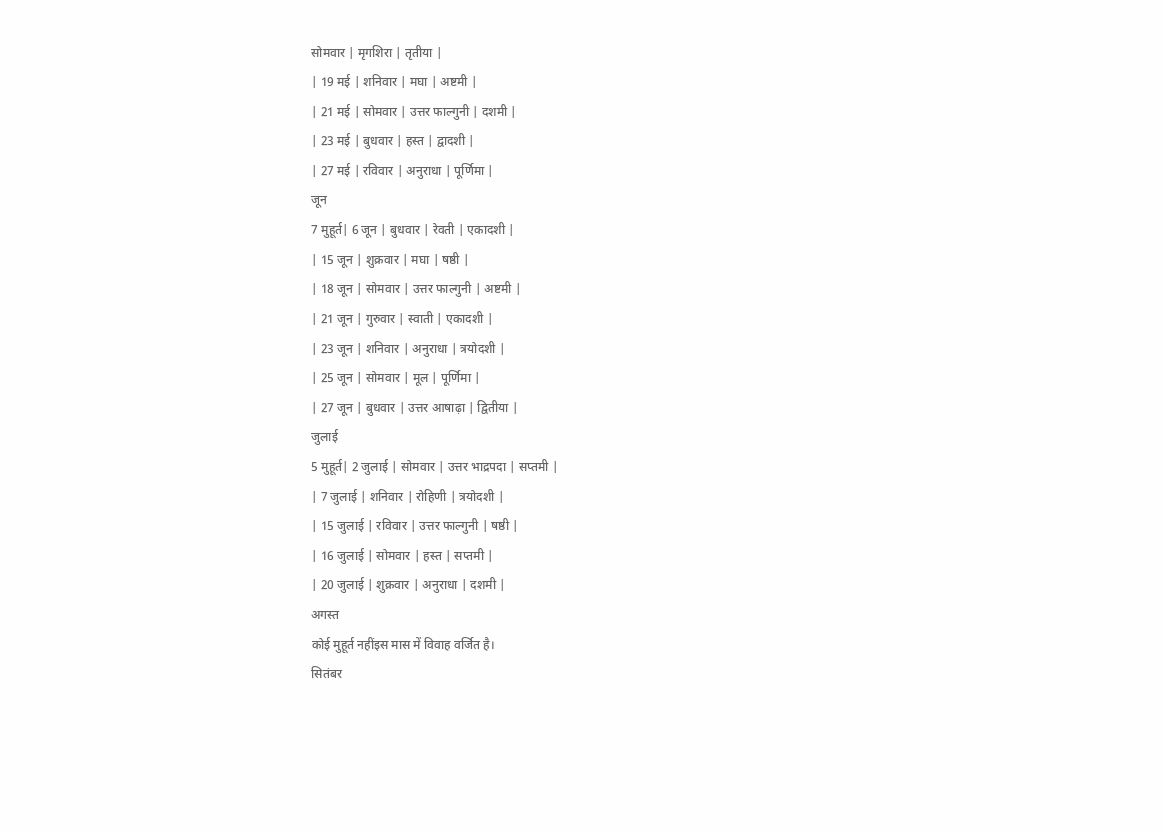सोमवार | मृगशिरा | तृतीया |
| 19 मई | शनिवार | मघा | अष्टमी |
| 21 मई | सोमवार | उत्तर फाल्गुनी | दशमी |
| 23 मई | बुधवार | हस्त | द्वादशी |
| 27 मई | रविवार | अनुराधा | पूर्णिमा |
जून
7 मुहूर्त| 6 जून | बुधवार | रेवती | एकादशी |
| 15 जून | शुक्रवार | मघा | षष्ठी |
| 18 जून | सोमवार | उत्तर फाल्गुनी | अष्टमी |
| 21 जून | गुरुवार | स्वाती | एकादशी |
| 23 जून | शनिवार | अनुराधा | त्रयोदशी |
| 25 जून | सोमवार | मूल | पूर्णिमा |
| 27 जून | बुधवार | उत्तर आषाढ़ा | द्वितीया |
जुलाई
5 मुहूर्त| 2 जुलाई | सोमवार | उत्तर भाद्रपदा | सप्तमी |
| 7 जुलाई | शनिवार | रोहिणी | त्रयोदशी |
| 15 जुलाई | रविवार | उत्तर फाल्गुनी | षष्ठी |
| 16 जुलाई | सोमवार | हस्त | सप्तमी |
| 20 जुलाई | शुक्रवार | अनुराधा | दशमी |
अगस्त
कोई मुहूर्त नहींइस मास में विवाह वर्जित है।
सितंबर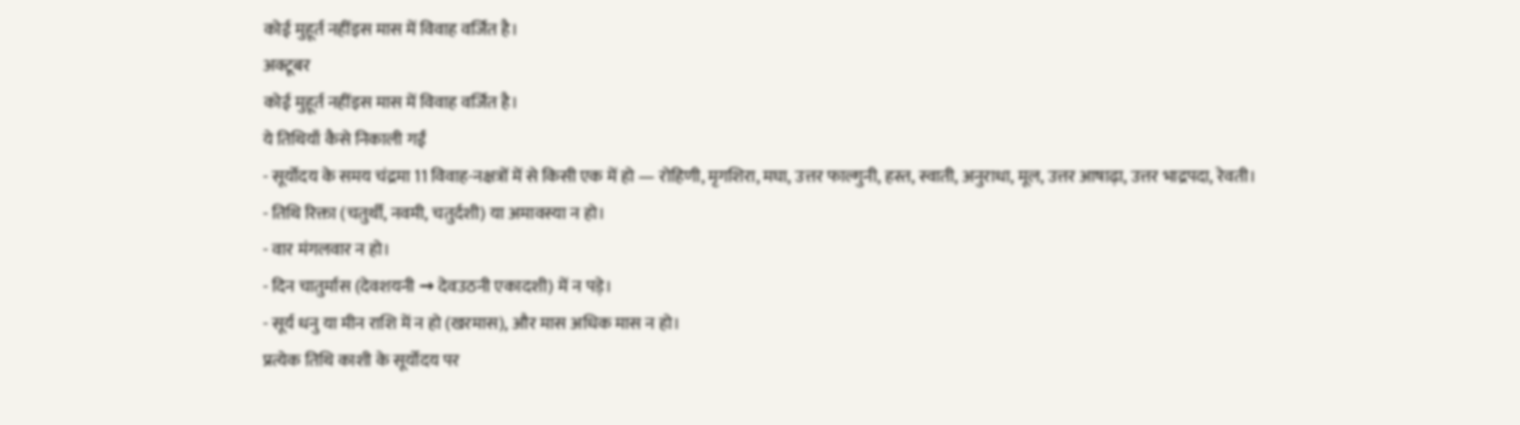कोई मुहूर्त नहींइस मास में विवाह वर्जित है।
अक्टूबर
कोई मुहूर्त नहींइस मास में विवाह वर्जित है।
ये तिथियाँ कैसे निकाली गईं
- सूर्योदय के समय चंद्रमा 11 विवाह-नक्षत्रों में से किसी एक में हो — रोहिणी, मृगशिरा, मघा, उत्तर फाल्गुनी, हस्त, स्वाती, अनुराधा, मूल, उत्तर आषाढ़ा, उत्तर भाद्रपदा, रेवती।
- तिथि रिक्ता (चतुर्थी, नवमी, चतुर्दशी) या अमावस्या न हो।
- वार मंगलवार न हो।
- दिन चातुर्मास (देवशयनी → देवउठनी एकादशी) में न पड़े।
- सूर्य धनु या मीन राशि में न हो (खरमास), और मास अधिक मास न हो।
प्रत्येक तिथि काशी के सूर्योदय पर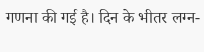गणना की गई है। दिन के भीतर लग्न-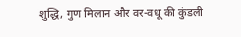शुद्धि, गुण मिलान और वर-वधू की कुंडली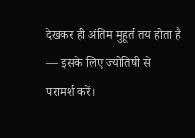देखकर ही अंतिम मुहूर्त तय होता है — इसके लिए ज्योतिषी से परामर्श करें।